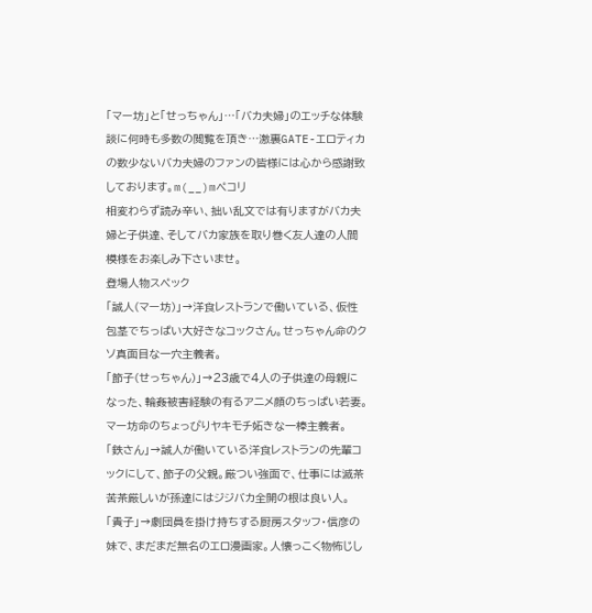「マー坊」と「せっちゃん」…「バカ夫婦」のエッチな体験談に何時も多数の閲覧を頂き…激裏GATE-エロティカの数少ないバカ夫婦のファンの皆様には心から感謝致しております。m(__)mペコリ
相変わらず読み辛い、拙い乱文では有りますがバカ夫婦と子供達、そしてバカ家族を取り巻く友人達の人間模様をお楽しみ下さいませ。
登場人物スペック
「誠人(マー坊)」→洋食レストランで働いている、仮性包茎でちっぱい大好きなコックさん。せっちゃん命のクソ真面目な一穴主義者。
「節子(せっちゃん)」→23歳で4人の子供達の母親になった、輪姦被害経験の有るアニメ顔のちっぱい若妻。マー坊命のちょっぴりヤキモチ妬きな一棒主義者。
「鉄さん」→誠人が働いている洋食レストランの先輩コックにして、節子の父親。厳つい強面で、仕事には滅茶苦茶厳しいが孫達にはジジバカ全開の根は良い人。
「貴子」→劇団員を掛け持ちする厨房スタッフ・信彦の妹で、まだまだ無名のエロ漫画家。人懐っこく物怖じし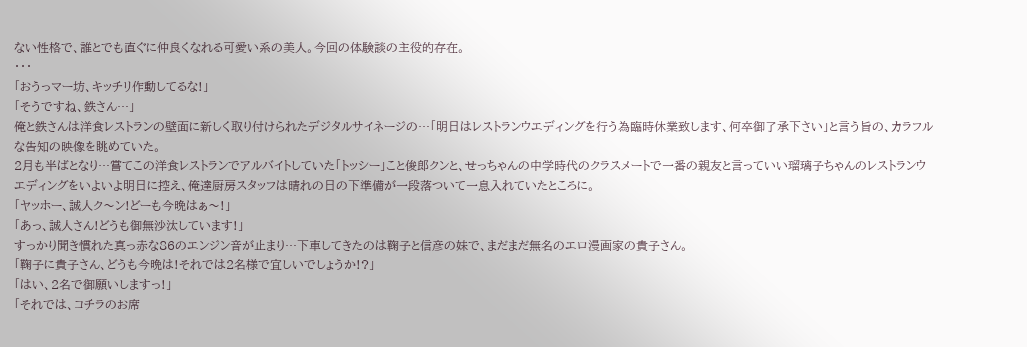ない性格で、誰とでも直ぐに仲良くなれる可愛い系の美人。今回の体験談の主役的存在。
・・・
「おうっマー坊、キッチリ作動してるな!」
「そうですね、鉄さん…」
俺と鉄さんは洋食レストランの壁面に新しく取り付けられたデジタルサイネージの…「明日はレストランウエディングを行う為臨時休業致します、何卒御了承下さい」と言う旨の、カラフルな告知の映像を眺めていた。
2月も半ばとなり…嘗てこの洋食レストランでアルバイトしていた「トッシー」こと俊郎クンと、せっちゃんの中学時代のクラスメートで一番の親友と言っていい瑠璃子ちゃんのレストランウエディングをいよいよ明日に控え、俺達厨房スタッフは晴れの日の下準備が一段落ついて一息入れていたところに。
「ヤッホー、誠人ク〜ン!どーも今晩はぁ〜!」
「あっ、誠人さん!どうも御無沙汰しています!」
すっかり聞き慣れた真っ赤な86のエンジン音が止まり…下車してきたのは鞠子と信彦の妹で、まだまだ無名のエロ漫画家の貴子さん。
「鞠子に貴子さん、どうも今晩は!それでは2名様で宜しいでしょうか!?」
「はい、2名で御願いしますっ!」
「それでは、コチラのお席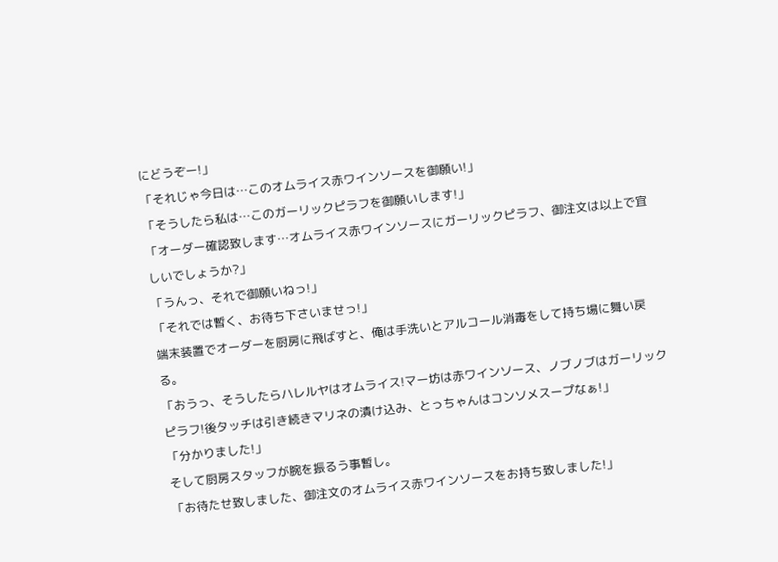にどうぞー!」
「それじゃ今日は…このオムライス赤ワインソースを御願い!」
「そうしたら私は…このガーリックピラフを御願いします!」
「オーダー確認致します…オムライス赤ワインソースにガーリックピラフ、御注文は以上で宜しいでしょうか?」
「うんっ、それで御願いねっ!」
「それでは暫く、お待ち下さいませっ!」
端末装置でオーダーを厨房に飛ばすと、俺は手洗いとアルコール消毒をして持ち場に舞い戻る。
「おうっ、そうしたらハレルヤはオムライス!マー坊は赤ワインソース、ノブノブはガーリックピラフ!後タッチは引き続きマリネの漬け込み、とっちゃんはコンソメスープなぁ!」
「分かりました!」
そして厨房スタッフが腕を振るう事暫し。
「お待たせ致しました、御注文のオムライス赤ワインソースをお持ち致しました!」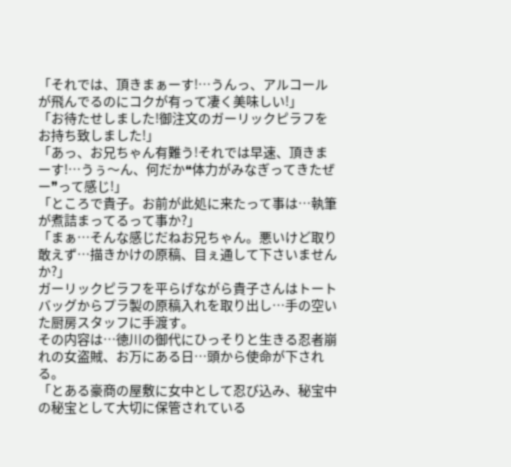「それでは、頂きまぁーす!…うんっ、アルコールが飛んでるのにコクが有って凄く美味しい!」
「お待たせしました!御注文のガーリックピラフをお持ち致しました!」
「あっ、お兄ちゃん有難う!それでは早速、頂きまーす!…うぅ〜ん、何だか❝体力がみなぎってきたぜー❞って感じ!」
「ところで貴子。お前が此処に来たって事は…執筆が煮詰まってるって事か?」
「まぁ…そんな感じだねお兄ちゃん。悪いけど取り敢えず…描きかけの原稿、目ぇ通して下さいませんか?」
ガーリックピラフを平らげながら貴子さんはトートバッグからプラ製の原稿入れを取り出し…手の空いた厨房スタッフに手渡す。
その内容は…徳川の御代にひっそりと生きる忍者崩れの女盗賊、お万にある日…頭から使命が下される。
「とある豪商の屋敷に女中として忍び込み、秘宝中の秘宝として大切に保管されている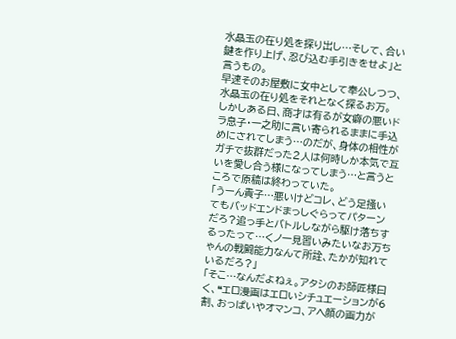水晶玉の在り処を探り出し…そして、合い鍵を作り上げ、忍び込む手引きをせよ」と言うもの。
早速そのお屋敷に女中として奉公しつつ、水晶玉の在り処をそれとなく探るお万。
しかしある日、商才は有るが女癖の悪いドラ息子・一之助に言い寄られるままに手込めにされてしまう…のだが、身体の相性がガチで抜群だった2人は何時しか本気で互いを愛し合う様になってしまう…と言うところで原稿は終わっていた。
「うーん貴子…悪いけどコレ、どう足掻いてもバッドエンドまっしぐらってパターンだろ?追っ手とバトルしながら駆け落ちするったって…くノ一見習いみたいなお万ちゃんの戦闘能力なんて所詮、たかが知れているだろ?」
「そこ…なんだよねぇ。アタシのお師匠様曰く、❝エロ漫画はエロいシチュエーションが6割、おっぱいやオマンコ、アヘ顔の画力が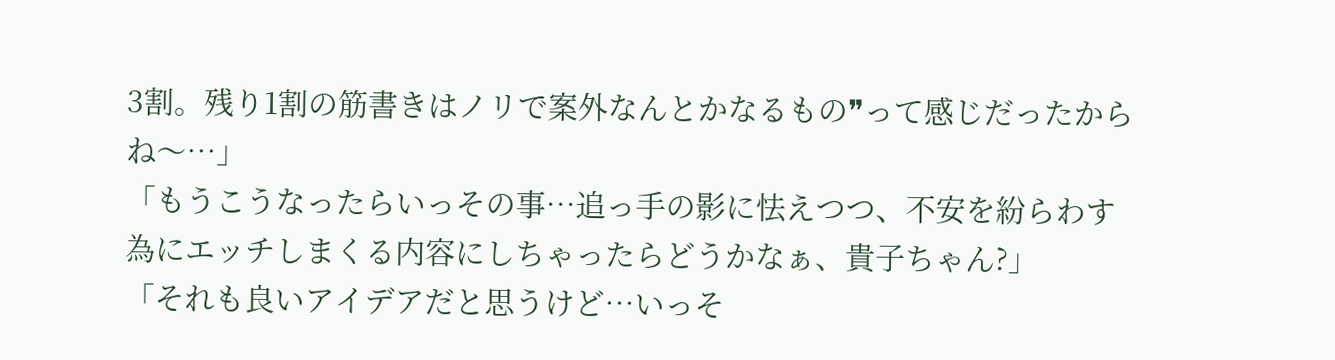3割。残り1割の筋書きはノリで案外なんとかなるもの❞って感じだったからね〜…」
「もうこうなったらいっその事…追っ手の影に怯えつつ、不安を紛らわす為にエッチしまくる内容にしちゃったらどうかなぁ、貴子ちゃん?」
「それも良いアイデアだと思うけど…いっそ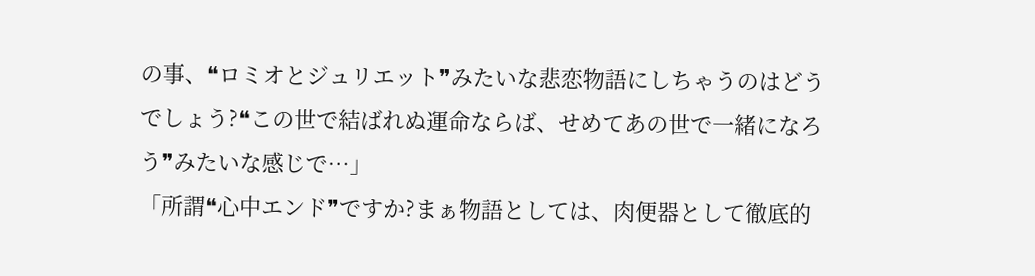の事、❝ロミオとジュリエット❞みたいな悲恋物語にしちゃうのはどうでしょう?❝この世で結ばれぬ運命ならば、せめてあの世で一緒になろう❞みたいな感じで…」
「所謂❝心中エンド❞ですか?まぁ物語としては、肉便器として徹底的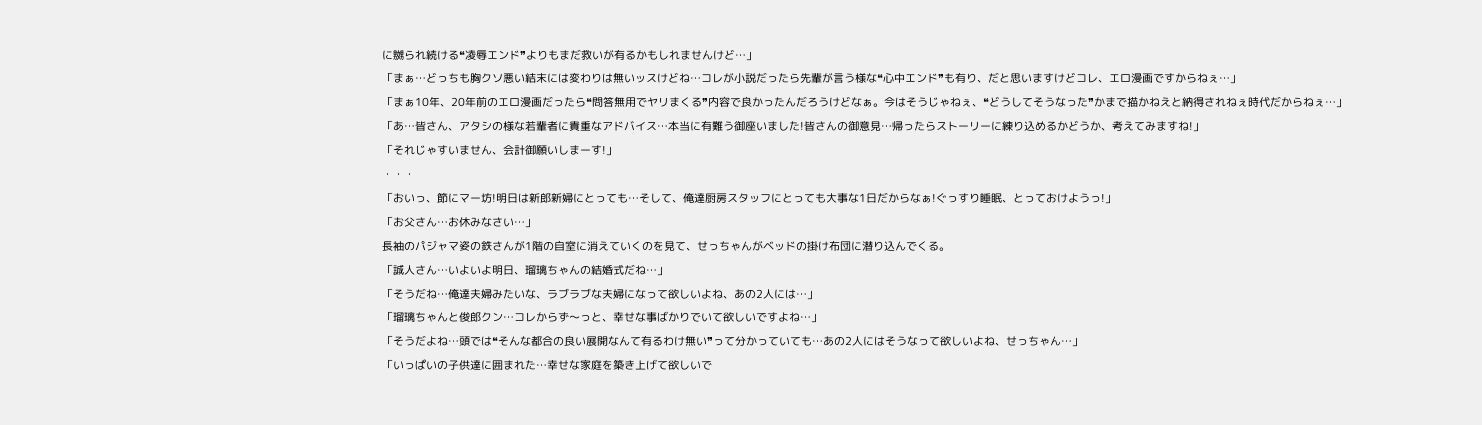に嬲られ続ける❝凌辱エンド❞よりもまだ救いが有るかもしれませんけど…」
「まぁ…どっちも胸クソ悪い結末には変わりは無いッスけどね…コレが小説だったら先輩が言う様な❝心中エンド❞も有り、だと思いますけどコレ、エロ漫画ですからねぇ…」
「まぁ10年、20年前のエロ漫画だったら❝問答無用でヤリまくる❞内容で良かったんだろうけどなぁ。今はそうじゃねぇ、❝どうしてそうなった❞かまで描かねえと納得されねぇ時代だからねぇ…」
「あ…皆さん、アタシの様な若輩者に貴重なアドバイス…本当に有難う御座いました!皆さんの御意見…帰ったらストーリーに練り込めるかどうか、考えてみますね!」
「それじゃすいません、会計御願いしまーす!」
・・・
「おいっ、節にマー坊!明日は新郎新婦にとっても…そして、俺達厨房スタッフにとっても大事な1日だからなぁ!ぐっすり睡眠、とっておけようっ!」
「お父さん…お休みなさい…」
長袖のパジャマ姿の鉄さんが1階の自室に消えていくのを見て、せっちゃんがベッドの掛け布団に潜り込んでくる。
「誠人さん…いよいよ明日、瑠璃ちゃんの結婚式だね…」
「そうだね…俺達夫婦みたいな、ラブラブな夫婦になって欲しいよね、あの2人には…」
「瑠璃ちゃんと俊郎クン…コレからず〜っと、幸せな事ばかりでいて欲しいですよね…」
「そうだよね…頭では❝そんな都合の良い展開なんて有るわけ無い❞って分かっていても…あの2人にはそうなって欲しいよね、せっちゃん…」
「いっぱいの子供達に囲まれた…幸せな家庭を築き上げて欲しいで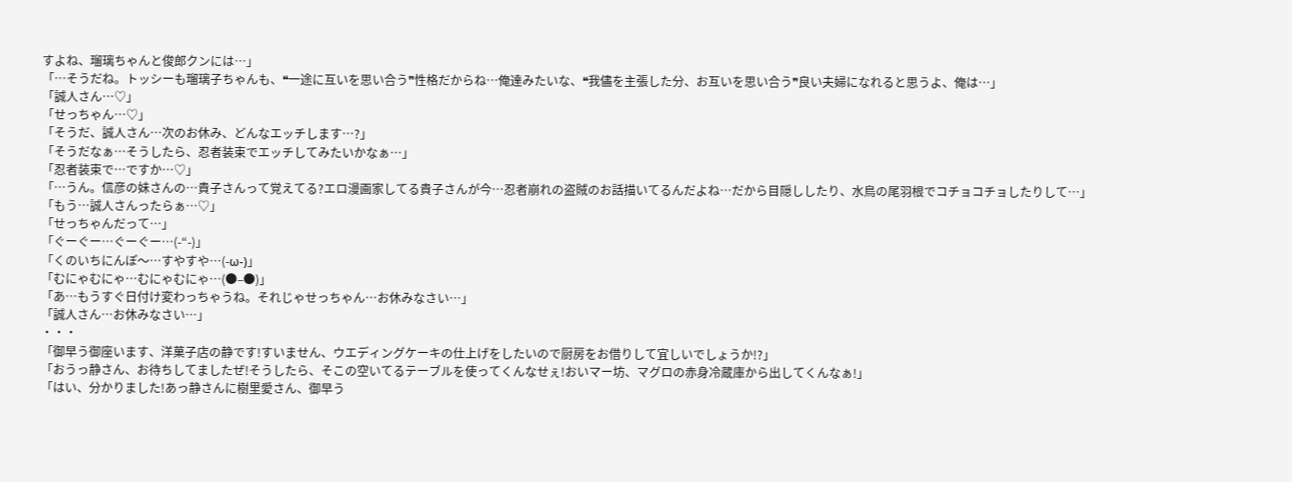すよね、瑠璃ちゃんと俊郎クンには…」
「…そうだね。トッシーも瑠璃子ちゃんも、❝一途に互いを思い合う❞性格だからね…俺達みたいな、❝我儘を主張した分、お互いを思い合う❞良い夫婦になれると思うよ、俺は…」
「誠人さん…♡」
「せっちゃん…♡」
「そうだ、誠人さん…次のお休み、どんなエッチします…?」
「そうだなぁ…そうしたら、忍者装束でエッチしてみたいかなぁ…」
「忍者装束で…ですか…♡」
「…うん。信彦の妹さんの…貴子さんって覚えてる?エロ漫画家してる貴子さんが今…忍者崩れの盗賊のお話描いてるんだよね…だから目隠ししたり、水鳥の尾羽根でコチョコチョしたりして…」
「もう…誠人さんったらぁ…♡」
「せっちゃんだって…」
「ぐーぐー…ぐーぐー…(-“-)」
「くのいちにんぽ〜…すやすや…(-ω-)」
「むにゃむにゃ…むにゃむにゃ…(●–●)」
「あ…もうすぐ日付け変わっちゃうね。それじゃせっちゃん…お休みなさい…」
「誠人さん…お休みなさい…」
・・・
「御早う御座います、洋菓子店の静です!すいません、ウエディングケーキの仕上げをしたいので厨房をお借りして宜しいでしょうか!?」
「おうっ静さん、お待ちしてましたぜ!そうしたら、そこの空いてるテーブルを使ってくんなせぇ!おいマー坊、マグロの赤身冷蔵庫から出してくんなぁ!」
「はい、分かりました!あっ静さんに樹里愛さん、御早う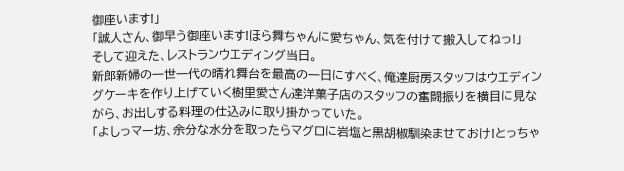御座います!」
「誠人さん、御早う御座います!ほら舞ちゃんに愛ちゃん、気を付けて搬入してねっ!」
そして迎えた、レストランウエディング当日。
新郎新婦の一世一代の晴れ舞台を最高の一日にすべく、俺達厨房スタッフはウエディングケーキを作り上げていく樹里愛さん達洋菓子店のスタッフの奮闘振りを横目に見ながら、お出しする料理の仕込みに取り掛かっていた。
「よしっマー坊、余分な水分を取ったらマグロに岩塩と黒胡椒馴染ませておけ!とっちゃ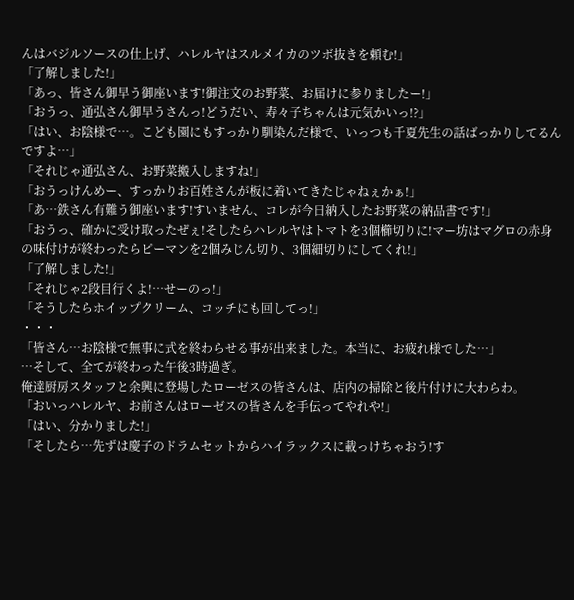んはバジルソースの仕上げ、ハレルヤはスルメイカのツボ抜きを頼む!」
「了解しました!」
「あっ、皆さん御早う御座います!御注文のお野菜、お届けに参りましたー!」
「おうっ、通弘さん御早うさんっ!どうだい、寿々子ちゃんは元気かいっ!?」
「はい、お陰様で…。こども園にもすっかり馴染んだ様で、いっつも千夏先生の話ばっかりしてるんですよ…」
「それじゃ通弘さん、お野菜搬入しますね!」
「おうっけんめー、すっかりお百姓さんが板に着いてきたじゃねぇかぁ!」
「あ…鉄さん有難う御座います!すいません、コレが今日納入したお野菜の納品書です!」
「おうっ、確かに受け取ったぜぇ!そしたらハレルヤはトマトを3個櫛切りに!マー坊はマグロの赤身の味付けが終わったらピーマンを2個みじん切り、3個細切りにしてくれ!」
「了解しました!」
「それじゃ2段目行くよ!…せーのっ!」
「そうしたらホイップクリーム、コッチにも回してっ!」
・・・
「皆さん…お陰様で無事に式を終わらせる事が出来ました。本当に、お疲れ様でした…」
…そして、全てが終わった午後3時過ぎ。
俺達厨房スタッフと余興に登場したローゼスの皆さんは、店内の掃除と後片付けに大わらわ。
「おいっハレルヤ、お前さんはローゼスの皆さんを手伝ってやれや!」
「はい、分かりました!」
「そしたら…先ずは慶子のドラムセットからハイラックスに載っけちゃおう!す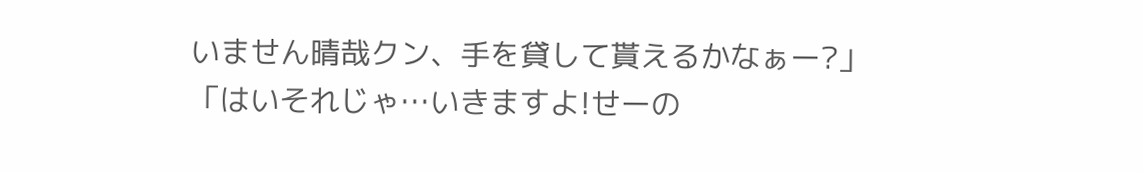いません晴哉クン、手を貸して貰えるかなぁー?」
「はいそれじゃ…いきますよ!せーの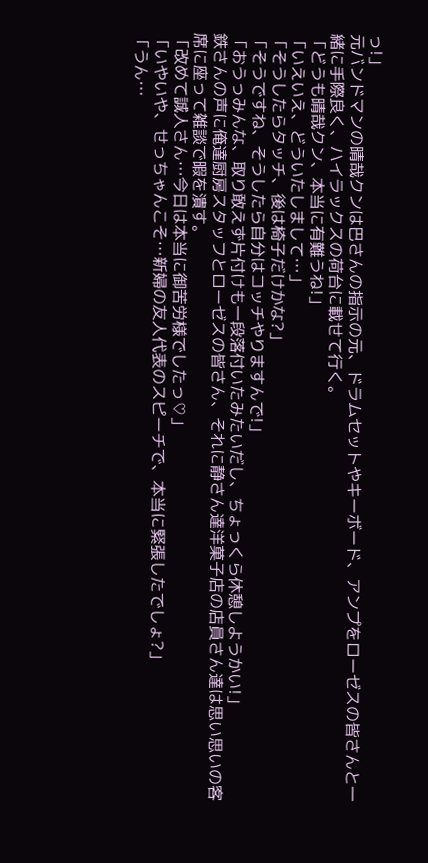っ!」
元バンドマンの晴哉クンは巴さんの指示の元、ドラムセットやキーボード、アンプをローゼスの皆さんと一緒に手際良く、ハイラックスの荷台に載せて行く。
「どうも晴哉クン、本当に有難うね!」
「いえいえ、どういたしまして…」
「そうしたらタッチ、後は椅子だけかな?」
「そうですね、そうしたら自分はコッチやりますんで!」
「おうっみんな、取り敢えず片付けも一段落付いたみたいだし、ちょっくら休憩しようかい!」
鉄さんの声に俺達厨房スタッフとローゼスの皆さん、それに静さん達洋菓子店の店員さん達は思い思いの客席に座って雑談で暇を潰す。
「改めて誠人さん…今日は本当に御苦労様でしたっ♡」
「いやいや、せっちゃんこそ…新婦の友人代表のスピーチで、本当に緊張したでしょ?」
「うん…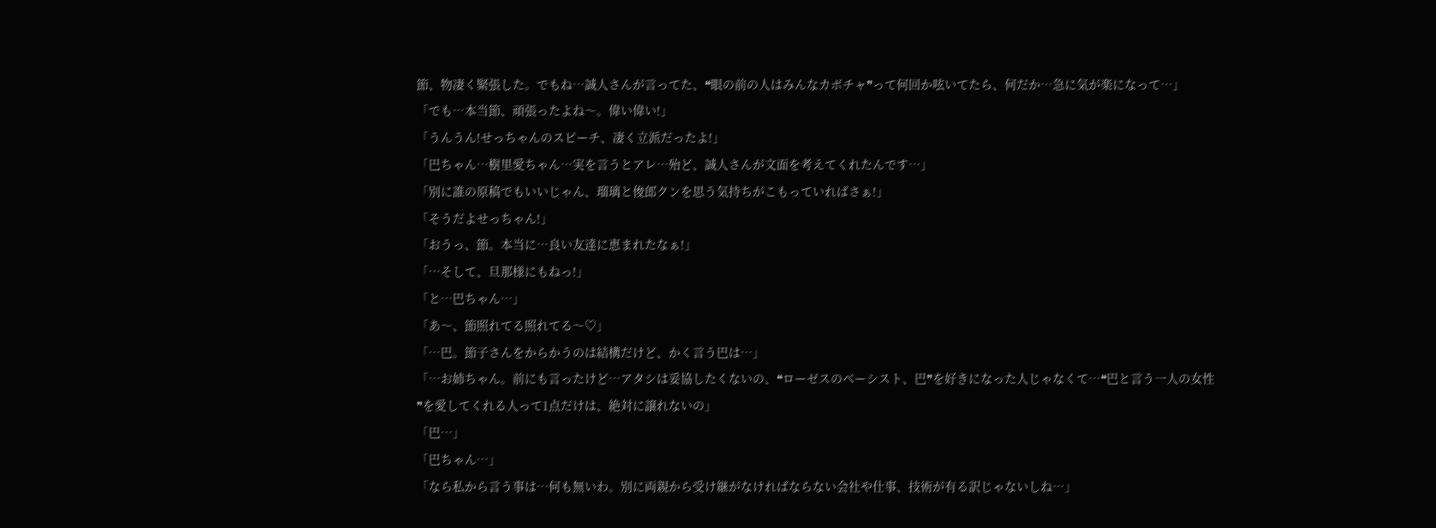節、物凄く緊張した。でもね…誠人さんが言ってた、❝眼の前の人はみんなカボチャ❞って何回か呟いてたら、何だか…急に気が楽になって…」
「でも…本当節、頑張ったよね〜。偉い偉い!」
「うんうん!せっちゃんのスピーチ、凄く立派だったよ!」
「巴ちゃん…樹里愛ちゃん…実を言うとアレ…殆ど、誠人さんが文面を考えてくれたんです…」
「別に誰の原稿でもいいじゃん、瑠璃と俊郎クンを思う気持ちがこもっていればさぁ!」
「そうだよせっちゃん!」
「おうっ、節。本当に…良い友達に恵まれたなぁ!」
「…そして、旦那様にもねっ!」
「と…巴ちゃん…」
「あ〜、節照れてる照れてる〜♡」
「…巴。節子さんをからかうのは結構だけど、かく言う巴は…」
「…お姉ちゃん。前にも言ったけど…アタシは妥協したくないの、❝ローゼスのベーシスト、巴❞を好きになった人じゃなくて…❝巴と言う一人の女性❞を愛してくれる人って1点だけは、絶対に譲れないの」
「巴…」
「巴ちゃん…」
「なら私から言う事は…何も無いわ。別に両親から受け継がなければならない会社や仕事、技術が有る訳じゃないしね…」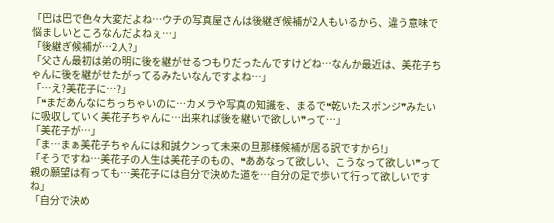「巴は巴で色々大変だよね…ウチの写真屋さんは後継ぎ候補が2人もいるから、違う意味で悩ましいところなんだよねぇ…」
「後継ぎ候補が…2人?」
「父さん最初は弟の明に後を継がせるつもりだったんですけどね…なんか最近は、美花子ちゃんに後を継がせたがってるみたいなんですよね…」
「…え?美花子に…?」
「❝まだあんなにちっちゃいのに…カメラや写真の知識を、まるで❝乾いたスポンジ❞みたいに吸収していく美花子ちゃんに…出来れば後を継いで欲しい❞って…」
「美花子が…」
「ま…まぁ美花子ちゃんには和誠クンって未来の旦那様候補が居る訳ですから!」
「そうですね…美花子の人生は美花子のもの、❝ああなって欲しい、こうなって欲しい❞って親の願望は有っても…美花子には自分で決めた道を…自分の足で歩いて行って欲しいですね」
「自分で決め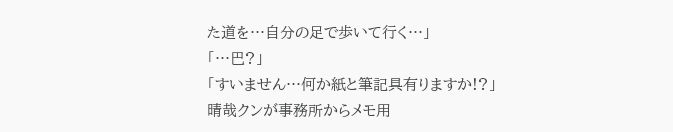た道を…自分の足で歩いて行く…」
「…巴?」
「すいません…何か紙と筆記具有りますか!?」
晴哉クンが事務所からメモ用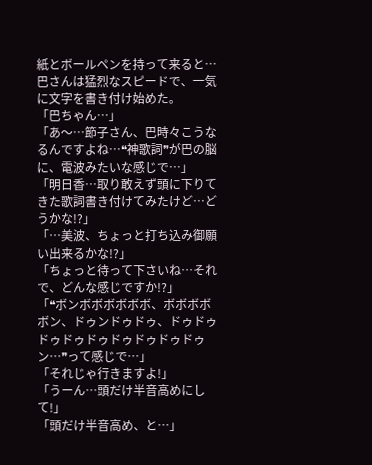紙とボールペンを持って来ると…巴さんは猛烈なスピードで、一気に文字を書き付け始めた。
「巴ちゃん…」
「あ〜…節子さん、巴時々こうなるんですよね…❝神歌詞❞が巴の脳に、電波みたいな感じで…」
「明日香…取り敢えず頭に下りてきた歌詞書き付けてみたけど…どうかな!?」
「…美波、ちょっと打ち込み御願い出来るかな!?」
「ちょっと待って下さいね…それで、どんな感じですか!?」
「❝ボンボボボボボボ、ボボボボボン、ドゥンドゥドゥ、ドゥドゥドゥドゥドゥドゥドゥドゥドゥン…❞って感じで…」
「それじゃ行きますよ!」
「うーん…頭だけ半音高めにして!」
「頭だけ半音高め、と…」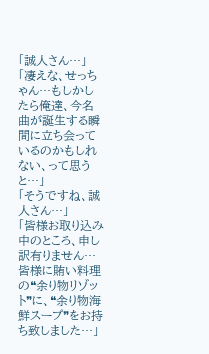「誠人さん…」
「凄えな、せっちゃん…もしかしたら俺達、今名曲が誕生する瞬間に立ち会っているのかもしれない、って思うと…」
「そうですね、誠人さん…」
「皆様お取り込み中のところ、申し訳有りません…皆様に賄い料理の❝余り物リゾット❞に、❝余り物海鮮スープ❞をお持ち致しました…」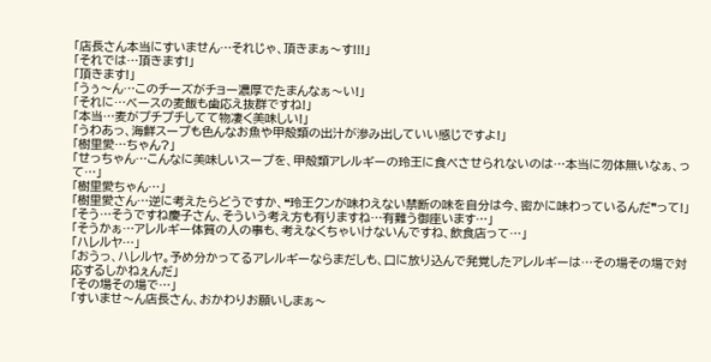「店長さん本当にすいません…それじゃ、頂きまぁ〜す!!!」
「それでは…頂きます!」
「頂きます!」
「うぅ〜ん…このチーズがチョー濃厚でたまんなぁ〜い!」
「それに…ベースの麦飯も歯応え抜群ですね!」
「本当…麦がプチプチしてて物凄く美味しい!」
「うわあっ、海鮮スープも色んなお魚や甲殻類の出汁が滲み出していい感じですよ!」
「樹里愛…ちゃん?」
「せっちゃん…こんなに美味しいスープを、甲殻類アレルギーの玲王に食べさせられないのは…本当に勿体無いなぁ、って…」
「樹里愛ちゃん…」
「樹里愛さん…逆に考えたらどうですか、❝玲王クンが味わえない禁断の味を自分は今、密かに味わっているんだ❞って!」
「そう…そうですね慶子さん、そういう考え方も有りますね…有難う御座います…」
「そうかぁ…アレルギー体質の人の事も、考えなくちゃいけないんですね、飲食店って…」
「ハレルヤ…」
「おうっ、ハレルヤ。予め分かってるアレルギーならまだしも、口に放り込んで発覚したアレルギーは…その場その場で対応するしかねぇんだ」
「その場その場で…」
「すいませ〜ん店長さん、おかわりお願いしまぁ〜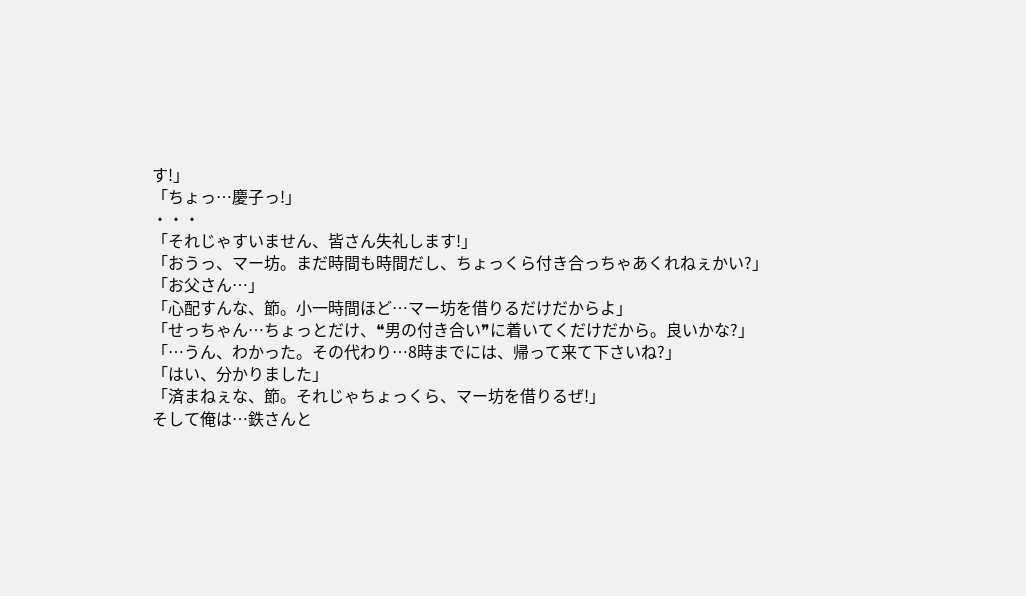す!」
「ちょっ…慶子っ!」
・・・
「それじゃすいません、皆さん失礼します!」
「おうっ、マー坊。まだ時間も時間だし、ちょっくら付き合っちゃあくれねぇかい?」
「お父さん…」
「心配すんな、節。小一時間ほど…マー坊を借りるだけだからよ」
「せっちゃん…ちょっとだけ、❝男の付き合い❞に着いてくだけだから。良いかな?」
「…うん、わかった。その代わり…8時までには、帰って来て下さいね?」
「はい、分かりました」
「済まねぇな、節。それじゃちょっくら、マー坊を借りるぜ!」
そして俺は…鉄さんと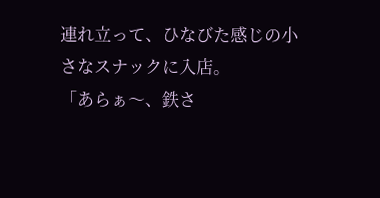連れ立って、ひなびた感じの小さなスナックに入店。
「あらぁ〜、鉄さ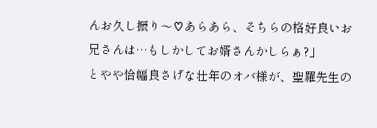んお久し振り〜♡あらあら、そちらの格好良いお兄さんは…もしかしてお婿さんかしらぁ?」
とやや恰幅良さげな壮年のオバ様が、聖羅先生の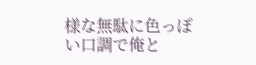様な無駄に色っぽい口調で俺と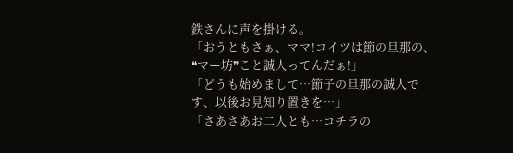鉄さんに声を掛ける。
「おうともさぁ、ママ!コイツは節の旦那の、❝マー坊❞こと誠人ってんだぁ!」
「どうも始めまして…節子の旦那の誠人です、以後お見知り置きを…」
「さあさあお二人とも…コチラの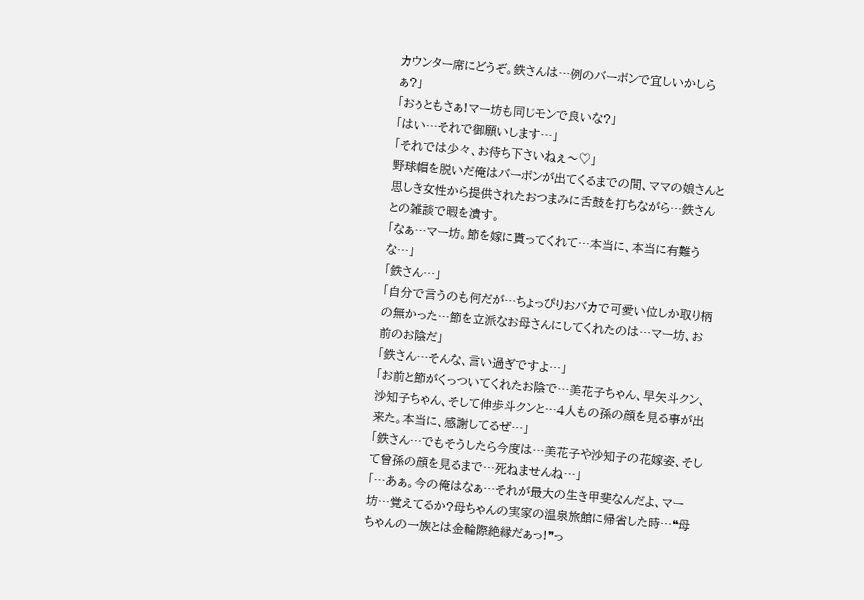カウンター席にどうぞ。鉄さんは…例のバーボンで宜しいかしらぁ?」
「おぅともさぁ!マー坊も同じモンで良いな?」
「はい…それで御願いします…」
「それでは少々、お待ち下さいねぇ〜♡」
野球帽を脱いだ俺はバーボンが出てくるまでの間、ママの娘さんと思しき女性から提供されたおつまみに舌鼓を打ちながら…鉄さんとの雑談で暇を潰す。
「なぁ…マー坊。節を嫁に貰ってくれて…本当に、本当に有難うな…」
「鉄さん…」
「自分で言うのも何だが…ちょっぴりおバカで可愛い位しか取り柄の無かった…節を立派なお母さんにしてくれたのは…マー坊、お前のお陰だ」
「鉄さん…そんな、言い過ぎですよ…」
「お前と節がくっついてくれたお陰で…美花子ちゃん、早矢斗クン、沙知子ちゃん、そして伸歩斗クンと…4人もの孫の顔を見る事が出来た。本当に、感謝してるぜ…」
「鉄さん…でもそうしたら今度は…美花子や沙知子の花嫁姿、そして曾孫の顔を見るまで…死ねませんね…」
「…あぁ。今の俺はなぁ…それが最大の生き甲斐なんだよ、マー坊…覚えてるか?母ちゃんの実家の温泉旅館に帰省した時…❝母ちゃんの一族とは金輪際絶縁だぁっ!❞っ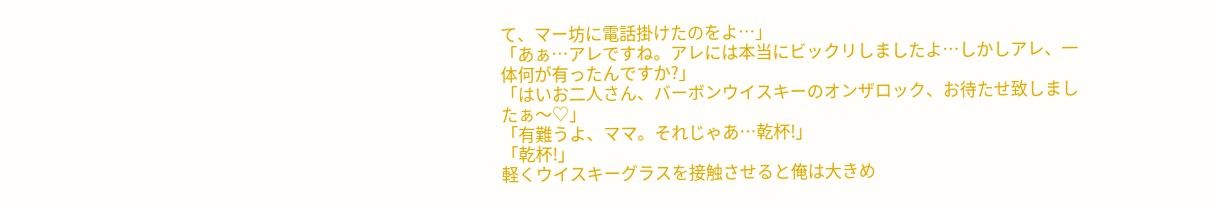て、マー坊に電話掛けたのをよ…」
「あぁ…アレですね。アレには本当にビックリしましたよ…しかしアレ、一体何が有ったんですか?」
「はいお二人さん、バーボンウイスキーのオンザロック、お待たせ致しましたぁ〜♡」
「有難うよ、ママ。それじゃあ…乾杯!」
「乾杯!」
軽くウイスキーグラスを接触させると俺は大きめ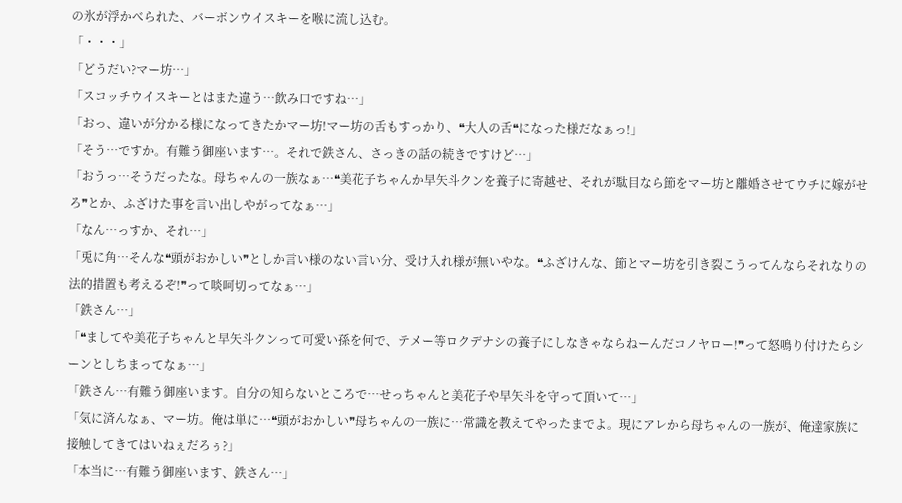の氷が浮かべられた、バーボンウイスキーを喉に流し込む。
「・・・」
「どうだい?マー坊…」
「スコッチウイスキーとはまた違う…飲み口ですね…」
「おっ、違いが分かる様になってきたかマー坊!マー坊の舌もすっかり、❝大人の舌❝になった様だなぁっ!」
「そう…ですか。有難う御座います…。それで鉄さん、さっきの話の続きですけど…」
「おうっ…そうだったな。母ちゃんの一族なぁ…❝美花子ちゃんか早矢斗クンを養子に寄越せ、それが駄目なら節をマー坊と離婚させてウチに嫁がせろ❞とか、ふざけた事を言い出しやがってなぁ…」
「なん…っすか、それ…」
「兎に角…そんな❝頭がおかしい❞としか言い様のない言い分、受け入れ様が無いやな。❝ふざけんな、節とマー坊を引き裂こうってんならそれなりの法的措置も考えるぞ!❞って啖呵切ってなぁ…」
「鉄さん…」
「❝ましてや美花子ちゃんと早矢斗クンって可愛い孫を何で、テメー等ロクデナシの養子にしなきゃならねーんだコノヤロー!❞って怒鳴り付けたらシーンとしちまってなぁ…」
「鉄さん…有難う御座います。自分の知らないところで…せっちゃんと美花子や早矢斗を守って頂いて…」
「気に済んなぁ、マー坊。俺は単に…❝頭がおかしい❞母ちゃんの一族に…常識を教えてやったまでよ。現にアレから母ちゃんの一族が、俺達家族に接触してきてはいねぇだろぅ?」
「本当に…有難う御座います、鉄さん…」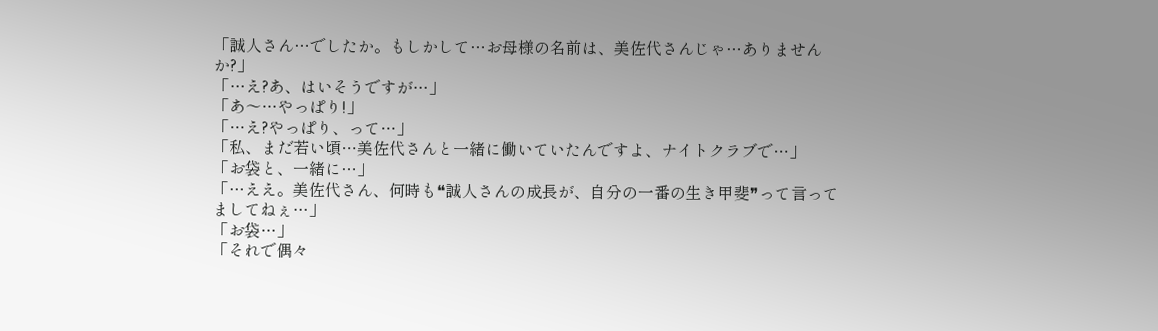「誠人さん…でしたか。もしかして…お母様の名前は、美佐代さんじゃ…ありませんか?」
「…え?あ、はいそうですが…」
「あ〜…やっぱり!」
「…え?やっぱり、って…」
「私、まだ若い頃…美佐代さんと一緒に働いていたんですよ、ナイトクラブで…」
「お袋と、一緒に…」
「…ええ。美佐代さん、何時も❝誠人さんの成長が、自分の一番の生き甲斐❞って言ってましてねぇ…」
「お袋…」
「それで偶々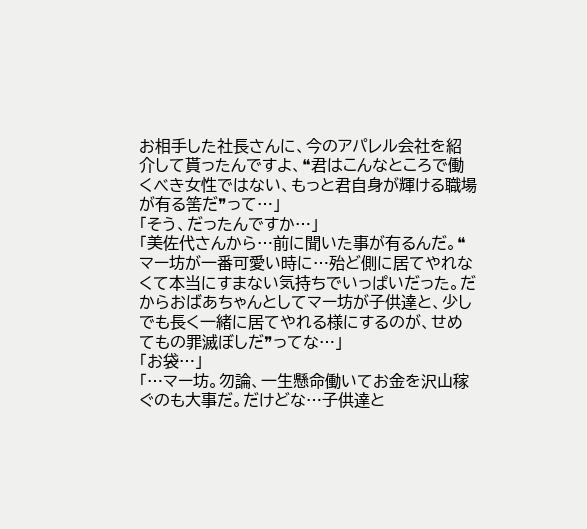お相手した社長さんに、今のアパレル会社を紹介して貰ったんですよ、❝君はこんなところで働くべき女性ではない、もっと君自身が輝ける職場が有る筈だ❞って…」
「そう、だったんですか…」
「美佐代さんから…前に聞いた事が有るんだ。❝マー坊が一番可愛い時に…殆ど側に居てやれなくて本当にすまない気持ちでいっぱいだった。だからおばあちゃんとしてマー坊が子供達と、少しでも長く一緒に居てやれる様にするのが、せめてもの罪滅ぼしだ❞ってな…」
「お袋…」
「…マー坊。勿論、一生懸命働いてお金を沢山稼ぐのも大事だ。だけどな…子供達と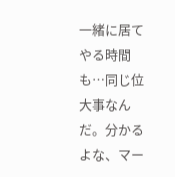一緒に居てやる時間も…同じ位大事なんだ。分かるよな、マー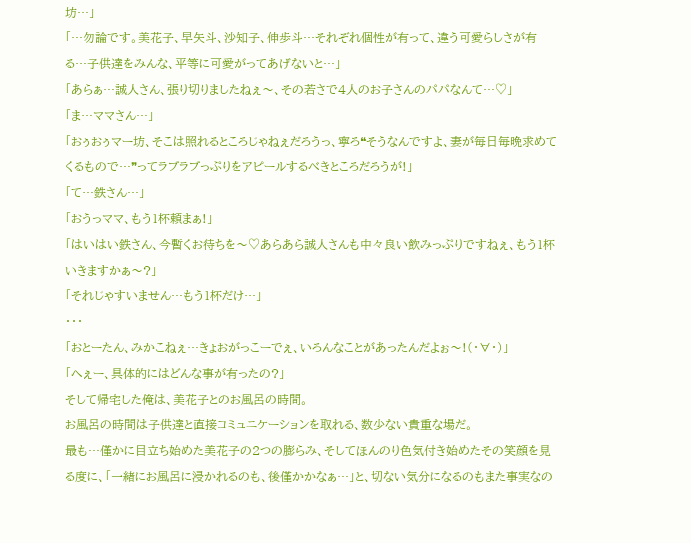坊…」
「…勿論です。美花子、早矢斗、沙知子、伸歩斗…それぞれ個性が有って、違う可愛らしさが有る…子供達をみんな、平等に可愛がってあげないと…」
「あらぁ…誠人さん、張り切りましたねぇ〜、その若さで4人のお子さんのパパなんて…♡」
「ま…ママさん…」
「おぅおぅマー坊、そこは照れるところじゃねぇだろうっ、寧ろ❝そうなんですよ、妻が毎日毎晩求めてくるもので…❞ってラブラブっぷりをアピールするべきところだろうが!」
「て…鉄さん…」
「おうっママ、もう1杯頼まぁ!」
「はいはい鉄さん、今暫くお待ちを〜♡あらあら誠人さんも中々良い飲みっぷりですねぇ、もう1杯いきますかぁ〜?」
「それじゃすいません…もう1杯だけ…」
・・・
「おとーたん、みかこねぇ…きょおがっこーでぇ、いろんなことがあったんだよぉ〜!(・∀・)」
「へぇー、具体的にはどんな事が有ったの?」
そして帰宅した俺は、美花子とのお風呂の時間。
お風呂の時間は子供達と直接コミュニケーションを取れる、数少ない貴重な場だ。
最も…僅かに目立ち始めた美花子の2つの膨らみ、そしてほんのり色気付き始めたその笑顔を見る度に、「一緒にお風呂に浸かれるのも、後僅かかなぁ…」と、切ない気分になるのもまた事実なの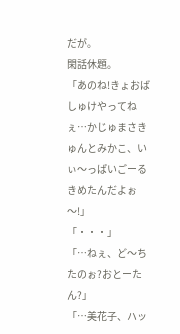だが。
閑話休題。
「あのね!きょおばしゅけやってねぇ…かじゅまさきゅんとみかこ、いぃ〜っぱいごーるきめたんだよぉ〜!」
「・・・」
「…ねぇ、ど〜ちたのぉ?おとーたん?」
「…美花子、ハッ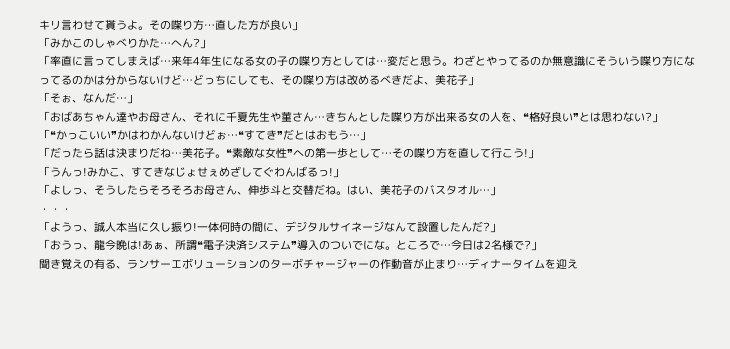キリ言わせて貰うよ。その喋り方…直した方が良い」
「みかこのしゃべりかた…へん?」
「率直に言ってしまえば…来年4年生になる女の子の喋り方としては…変だと思う。わざとやってるのか無意識にそういう喋り方になってるのかは分からないけど…どっちにしても、その喋り方は改めるべきだよ、美花子」
「そぉ、なんだ…」
「おばあちゃん達やお母さん、それに千夏先生や菫さん…きちんとした喋り方が出来る女の人を、❝格好良い❞とは思わない?」
「❝かっこいい❞かはわかんないけどぉ…❝すてき❞だとはおもう…」
「だったら話は決まりだね…美花子。❝素敵な女性❞への第一歩として…その喋り方を直して行こう!」
「うんっ!みかこ、すてきなじょせぇめざしてぐわんばるっ!」
「よしっ、そうしたらそろそろお母さん、伸歩斗と交替だね。はい、美花子のバスタオル…」
・・・
「ようっ、誠人本当に久し振り!一体何時の間に、デジタルサイネージなんて設置したんだ?」
「おうっ、龍今晩は!あぁ、所謂❝電子決済システム❞導入のついでにな。ところで…今日は2名様で?」
聞き覚えの有る、ランサーエボリューションのターボチャージャーの作動音が止まり…ディナータイムを迎え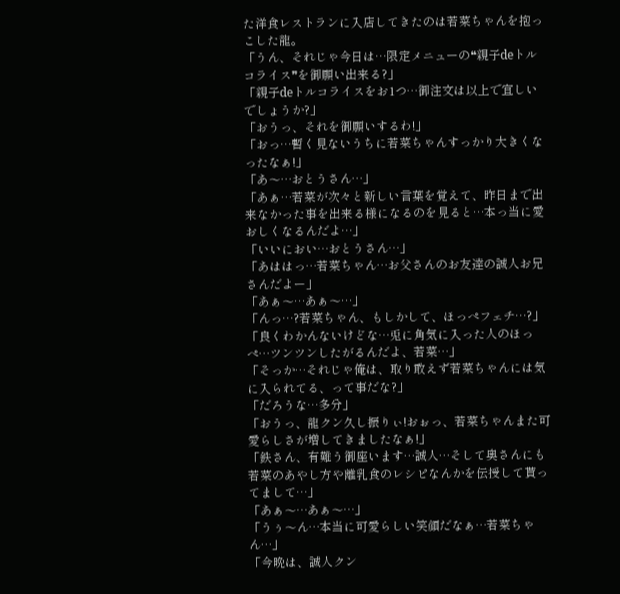た洋食レストランに入店してきたのは若菜ちゃんを抱っこした龍。
「うん、それじゃ今日は…限定メニューの❝親子deトルコライス❞を御願い出来る?」
「親子deトルコライスをお1つ…御注文は以上で宜しいでしょうか?」
「おうっ、それを御願いするわ!」
「おっ…暫く見ないうちに若菜ちゃんすっかり大きくなったなぁ!」
「あ〜…おとうさん…」
「あぁ…若菜が次々と新しい言葉を覚えて、昨日まで出来なかった事を出来る様になるのを見ると…本っ当に愛おしくなるんだよ…」
「いいにおい…おとうさん…」
「あははっ…若菜ちゃん…お父さんのお友達の誠人お兄さんだよー」
「あぁ〜…あぁ〜…」
「んっ…?若菜ちゃん、もしかして、ほっぺフェチ…?」
「良くわかんないけどな…兎に角気に入った人のほっぺ…ツンツンしたがるんだよ、若菜…」
「そっか…それじゃ俺は、取り敢えず若菜ちゃんには気に入られてる、って事だな?」
「だろうな…多分」
「おうっ、龍クン久し振りぃ!おぉっ、若菜ちゃんまた可愛らしさが増してきましたなぁ!」
「鉄さん、有難う御座います…誠人…そして奥さんにも若菜のあやし方や離乳食のレシピなんかを伝授して貰ってまして…」
「あぁ〜…あぁ〜…」
「うぅ〜ん…本当に可愛らしい笑顔だなぁ…若菜ちゃん…」
「今晩は、誠人クン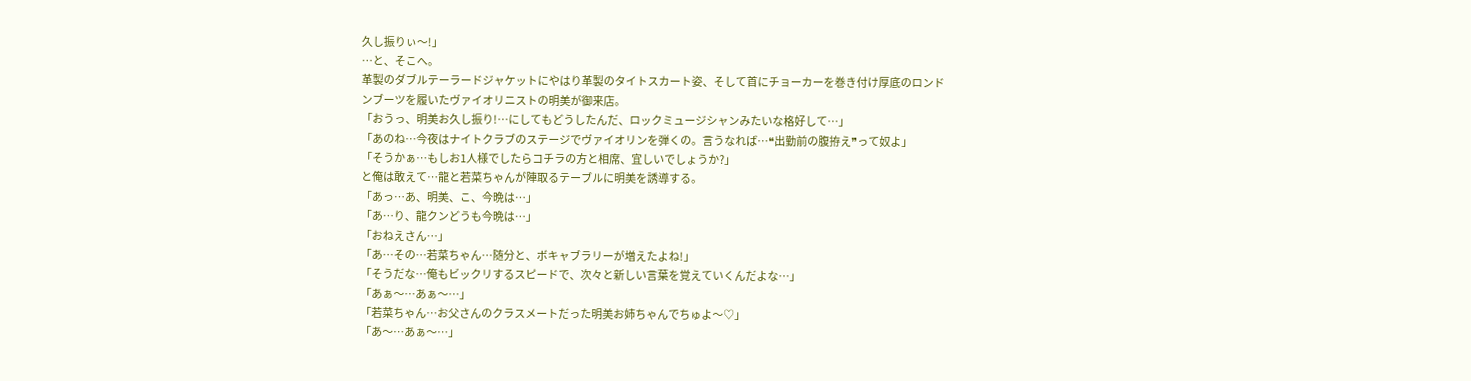久し振りぃ〜!」
…と、そこへ。
革製のダブルテーラードジャケットにやはり革製のタイトスカート姿、そして首にチョーカーを巻き付け厚底のロンドンブーツを履いたヴァイオリニストの明美が御来店。
「おうっ、明美お久し振り!…にしてもどうしたんだ、ロックミュージシャンみたいな格好して…」
「あのね…今夜はナイトクラブのステージでヴァイオリンを弾くの。言うなれば…❝出勤前の腹拵え❞って奴よ」
「そうかぁ…もしお1人様でしたらコチラの方と相席、宜しいでしょうか?」
と俺は敢えて…龍と若菜ちゃんが陣取るテーブルに明美を誘導する。
「あっ…あ、明美、こ、今晩は…」
「あ…り、龍クンどうも今晩は…」
「おねえさん…」
「あ…その…若菜ちゃん…随分と、ボキャブラリーが増えたよね!」
「そうだな…俺もビックリするスピードで、次々と新しい言葉を覚えていくんだよな…」
「あぁ〜…あぁ〜…」
「若菜ちゃん…お父さんのクラスメートだった明美お姉ちゃんでちゅよ〜♡」
「あ〜…あぁ〜…」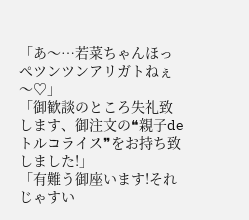「あ〜…若菜ちゃんほっぺツンツンアリガトねぇ〜♡」
「御歓談のところ失礼致します、御注文の❝親子deトルコライス❞をお持ち致しました!」
「有難う御座います!それじゃすい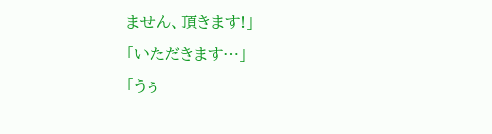ません、頂きます!」
「いただきます…」
「うぅ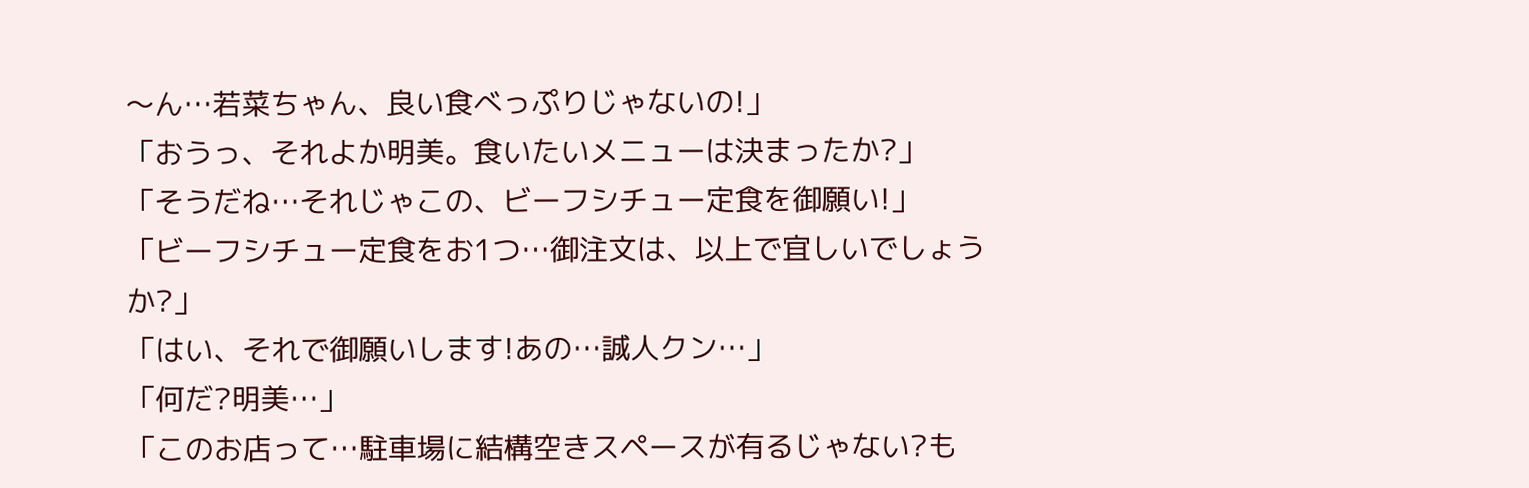〜ん…若菜ちゃん、良い食べっぷりじゃないの!」
「おうっ、それよか明美。食いたいメニューは決まったか?」
「そうだね…それじゃこの、ビーフシチュー定食を御願い!」
「ビーフシチュー定食をお1つ…御注文は、以上で宜しいでしょうか?」
「はい、それで御願いします!あの…誠人クン…」
「何だ?明美…」
「このお店って…駐車場に結構空きスペースが有るじゃない?も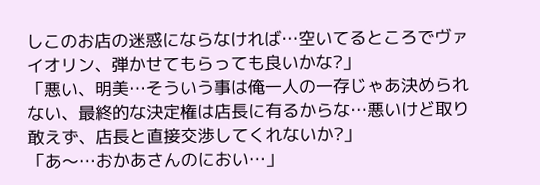しこのお店の迷惑にならなければ…空いてるところでヴァイオリン、弾かせてもらっても良いかな?」
「悪い、明美…そういう事は俺一人の一存じゃあ決められない、最終的な決定権は店長に有るからな…悪いけど取り敢えず、店長と直接交渉してくれないか?」
「あ〜…おかあさんのにおい…」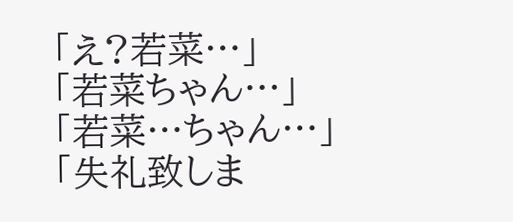「え?若菜…」
「若菜ちゃん…」
「若菜…ちゃん…」
「失礼致しま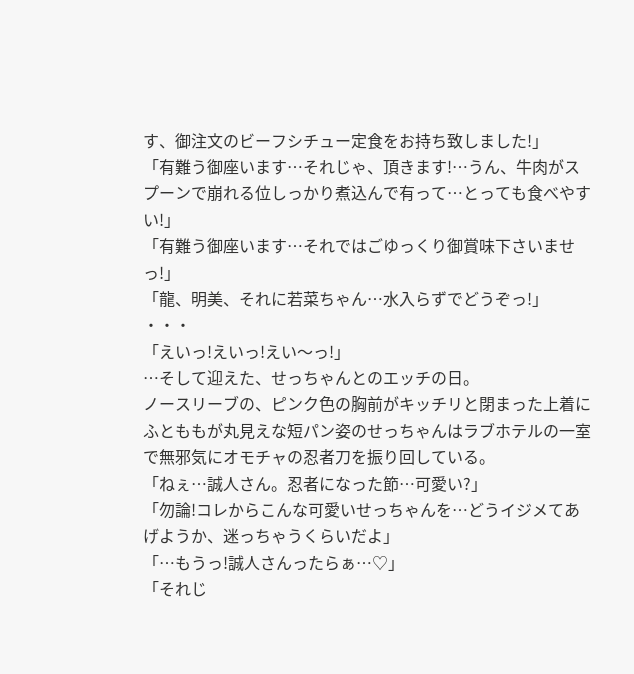す、御注文のビーフシチュー定食をお持ち致しました!」
「有難う御座います…それじゃ、頂きます!…うん、牛肉がスプーンで崩れる位しっかり煮込んで有って…とっても食べやすい!」
「有難う御座います…それではごゆっくり御賞味下さいませっ!」
「龍、明美、それに若菜ちゃん…水入らずでどうぞっ!」
・・・
「えいっ!えいっ!えい〜っ!」
…そして迎えた、せっちゃんとのエッチの日。
ノースリーブの、ピンク色の胸前がキッチリと閉まった上着にふとももが丸見えな短パン姿のせっちゃんはラブホテルの一室で無邪気にオモチャの忍者刀を振り回している。
「ねぇ…誠人さん。忍者になった節…可愛い?」
「勿論!コレからこんな可愛いせっちゃんを…どうイジメてあげようか、迷っちゃうくらいだよ」
「…もうっ!誠人さんったらぁ…♡」
「それじ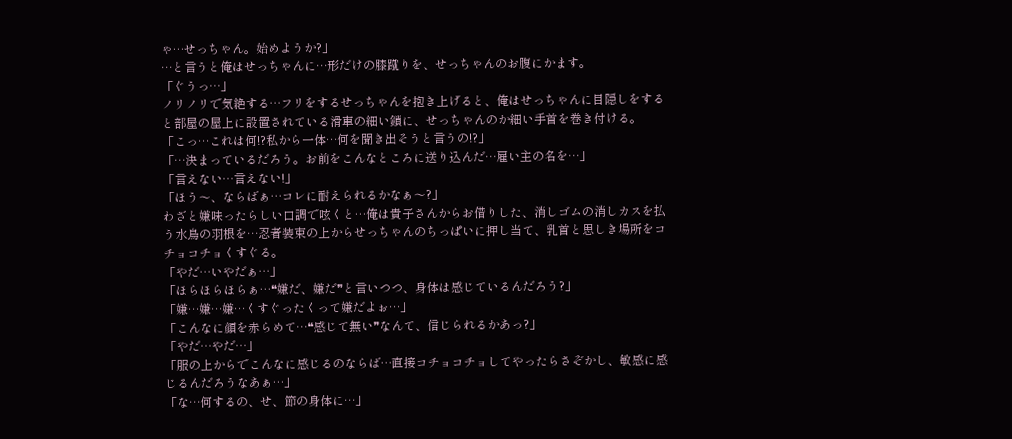ゃ…せっちゃん。始めようか?」
…と言うと俺はせっちゃんに…形だけの膝蹴りを、せっちゃんのお腹にかます。
「ぐうっ…」
ノリノリで気絶する…フリをするせっちゃんを抱き上げると、俺はせっちゃんに目隠しをすると部屋の屋上に設置されている滑車の細い鎖に、せっちゃんのか細い手首を巻き付ける。
「こっ…これは何!?私から一体…何を聞き出そうと言うの!?」
「…決まっているだろう。お前をこんなところに送り込んだ…雇い主の名を…」
「言えない…言えない!」
「ほう〜、ならばぁ…コレに耐えられるかなぁ〜?」
わざと嫌味ったらしい口調で呟くと…俺は貴子さんからお借りした、消しゴムの消しカスを払う水鳥の羽根を…忍者装束の上からせっちゃんのちっぱいに押し当て、乳首と思しき場所をコチョコチョくすぐる。
「やだ…いやだぁ…」
「ほらほらほらぁ…❝嫌だ、嫌だ❞と言いつつ、身体は感じているんだろう?」
「嫌…嫌…嫌…くすぐったくって嫌だよぉ…」
「こんなに顔を赤らめて…❝感じて無い❞なんて、信じられるかあっ?」
「やだ…やだ…」
「服の上からでこんなに感じるのならば…直接コチョコチョしてやったらさぞかし、敏感に感じるんだろうなあぁ…」
「な…何するの、せ、節の身体に…」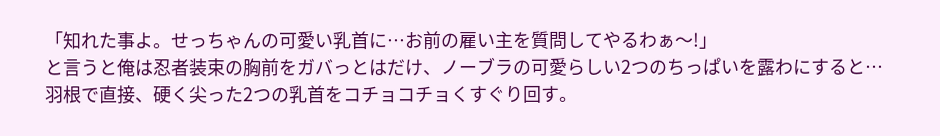「知れた事よ。せっちゃんの可愛い乳首に…お前の雇い主を質問してやるわぁ〜!」
と言うと俺は忍者装束の胸前をガバっとはだけ、ノーブラの可愛らしい2つのちっぱいを露わにすると…羽根で直接、硬く尖った2つの乳首をコチョコチョくすぐり回す。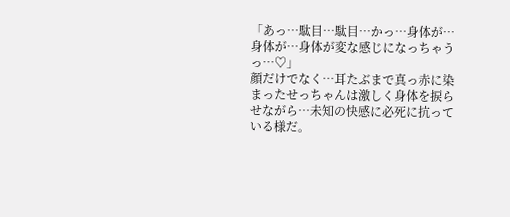「あっ…駄目…駄目…かっ…身体が…身体が…身体が変な感じになっちゃうっ…♡」
顔だけでなく…耳たぶまで真っ赤に染まったせっちゃんは激しく身体を捩らせながら…未知の快感に必死に抗っている様だ。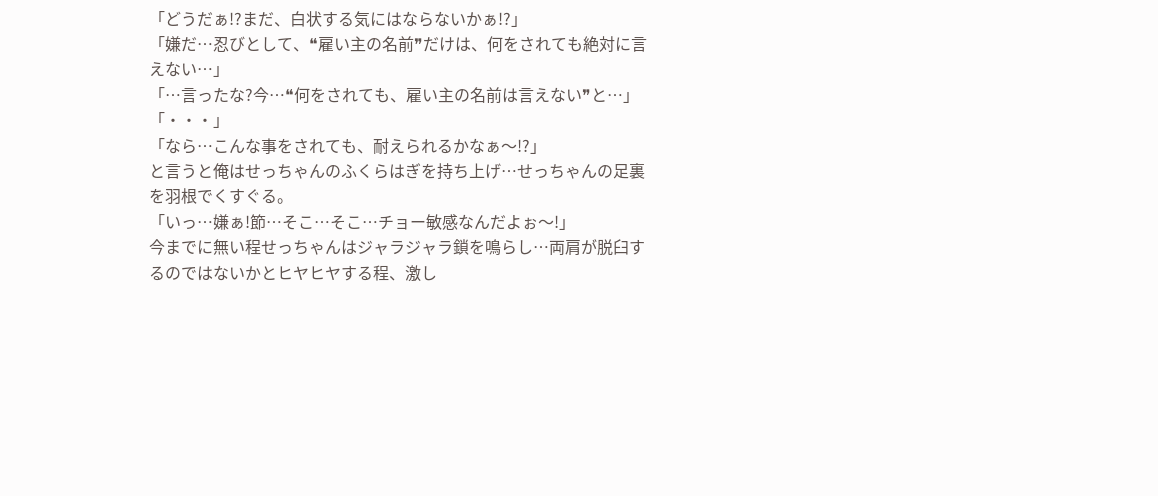「どうだぁ!?まだ、白状する気にはならないかぁ!?」
「嫌だ…忍びとして、❝雇い主の名前❞だけは、何をされても絶対に言えない…」
「…言ったな?今…❝何をされても、雇い主の名前は言えない❞と…」
「・・・」
「なら…こんな事をされても、耐えられるかなぁ〜!?」
と言うと俺はせっちゃんのふくらはぎを持ち上げ…せっちゃんの足裏を羽根でくすぐる。
「いっ…嫌ぁ!節…そこ…そこ…チョー敏感なんだよぉ〜!」
今までに無い程せっちゃんはジャラジャラ鎖を鳴らし…両肩が脱臼するのではないかとヒヤヒヤする程、激し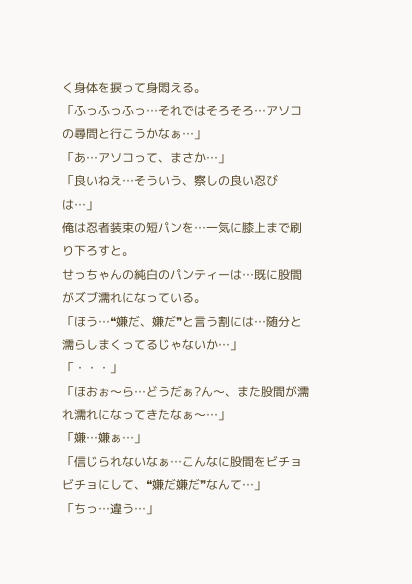く身体を捩って身悶える。
「ふっふっふっ…それではそろそろ…アソコの尋問と行こうかなぁ…」
「あ…アソコって、まさか…」
「良いねえ…そういう、察しの良い忍びは…」
俺は忍者装束の短パンを…一気に膝上まで刷り下ろすと。
せっちゃんの純白のパンティーは…既に股間がズブ濡れになっている。
「ほう…❝嫌だ、嫌だ❞と言う割には…随分と濡らしまくってるじゃないか…」
「・・・」
「ほおぉ〜ら…どうだぁ?ん〜、また股間が濡れ濡れになってきたなぁ〜…」
「嫌…嫌ぁ…」
「信じられないなぁ…こんなに股間をビチョビチョにして、❝嫌だ嫌だ❞なんて…」
「ちっ…違う…」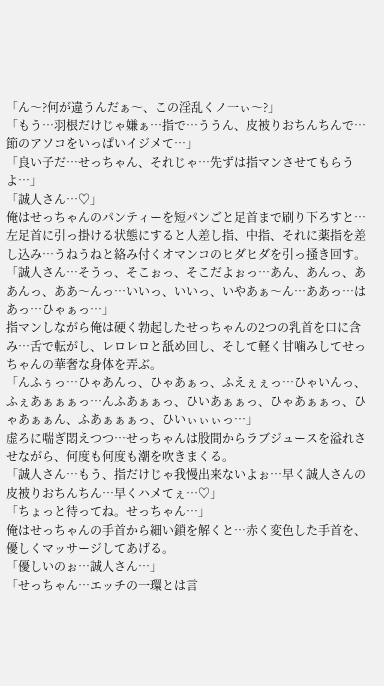「ん〜?何が違うんだぁ〜、この淫乱くノ一ぃ〜?」
「もう…羽根だけじゃ嫌ぁ…指で…ううん、皮被りおちんちんで…節のアソコをいっぱいイジメて…」
「良い子だ…せっちゃん、それじゃ…先ずは指マンさせてもらうよ…」
「誠人さん…♡」
俺はせっちゃんのパンティーを短パンごと足首まで刷り下ろすと…左足首に引っ掛ける状態にすると人差し指、中指、それに薬指を差し込み…うねうねと絡み付くオマンコのヒダヒダを引っ掻き回す。
「誠人さん…そうっ、そこぉっ、そこだよぉっ…あん、あんっ、ああんっ、ああ〜んっ…いいっ、いいっ、いやあぁ〜ん…ああっ…はあっ…ひゃぁっ…」
指マンしながら俺は硬く勃起したせっちゃんの2つの乳首を口に含み…舌で転がし、レロレロと舐め回し、そして軽く甘噛みしてせっちゃんの華奢な身体を弄ぶ。
「んふぅっ…ひゃあんっ、ひゃあぁっ、ふえぇぇっ…ひゃいんっ、ふぇあぁぁぁっ…んふあぁぁっ、ひいあぁぁっ、ひゃあぁぁっ、ひゃあぁぁん、ふあぁぁぁっ、ひいぃぃぃっ…」
虚ろに喘ぎ悶えつつ…せっちゃんは股間からラブジュースを溢れさせながら、何度も何度も潮を吹きまくる。
「誠人さん…もう、指だけじゃ我慢出来ないよぉ…早く誠人さんの皮被りおちんちん…早くハメてぇ…♡」
「ちょっと待ってね。せっちゃん…」
俺はせっちゃんの手首から細い鎖を解くと…赤く変色した手首を、優しくマッサージしてあげる。
「優しいのぉ…誠人さん…」
「せっちゃん…エッチの一環とは言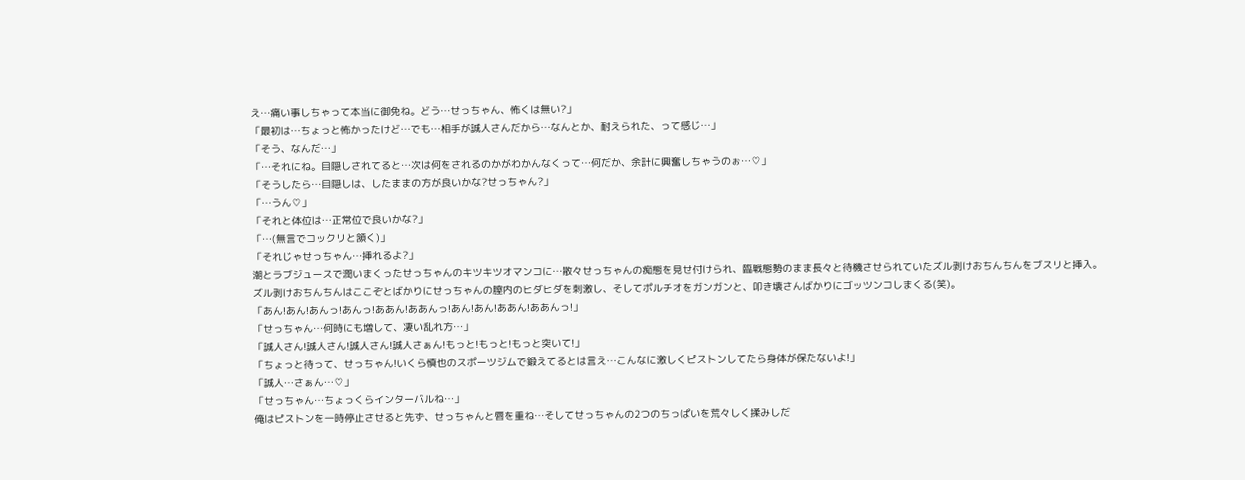え…痛い事しちゃって本当に御免ね。どう…せっちゃん、怖くは無い?」
「最初は…ちょっと怖かったけど…でも…相手が誠人さんだから…なんとか、耐えられた、って感じ…」
「そう、なんだ…」
「…それにね。目隠しされてると…次は何をされるのかがわかんなくって…何だか、余計に興奮しちゃうのぉ…♡」
「そうしたら…目隠しは、したままの方が良いかな?せっちゃん?」
「…うん♡」
「それと体位は…正常位で良いかな?」
「…(無言でコックリと頷く)」
「それじゃせっちゃん…挿れるよ?」
潮とラブジュースで潤いまくったせっちゃんのキツキツオマンコに…散々せっちゃんの痴態を見せ付けられ、臨戦態勢のまま長々と待機させられていたズル剥けおちんちんをブスリと挿入。
ズル剥けおちんちんはここぞとばかりにせっちゃんの膣内のヒダヒダを刺激し、そしてポルチオをガンガンと、叩き壊さんばかりにゴッツンコしまくる(笑)。
「あん!あん!あんっ!あんっ!ああん!ああんっ!あん!あん!ああん!ああんっ!」
「せっちゃん…何時にも増して、凄い乱れ方…」
「誠人さん!誠人さん!誠人さん!誠人さぁん!もっと!もっと!もっと突いて!」
「ちょっと待って、せっちゃん!いくら慎也のスポーツジムで鍛えてるとは言え…こんなに激しくピストンしてたら身体が保たないよ!」
「誠人…さぁん…♡」
「せっちゃん…ちょっくらインターバルね…」
俺はピストンを一時停止させると先ず、せっちゃんと唇を重ね…そしてせっちゃんの2つのちっぱいを荒々しく揉みしだ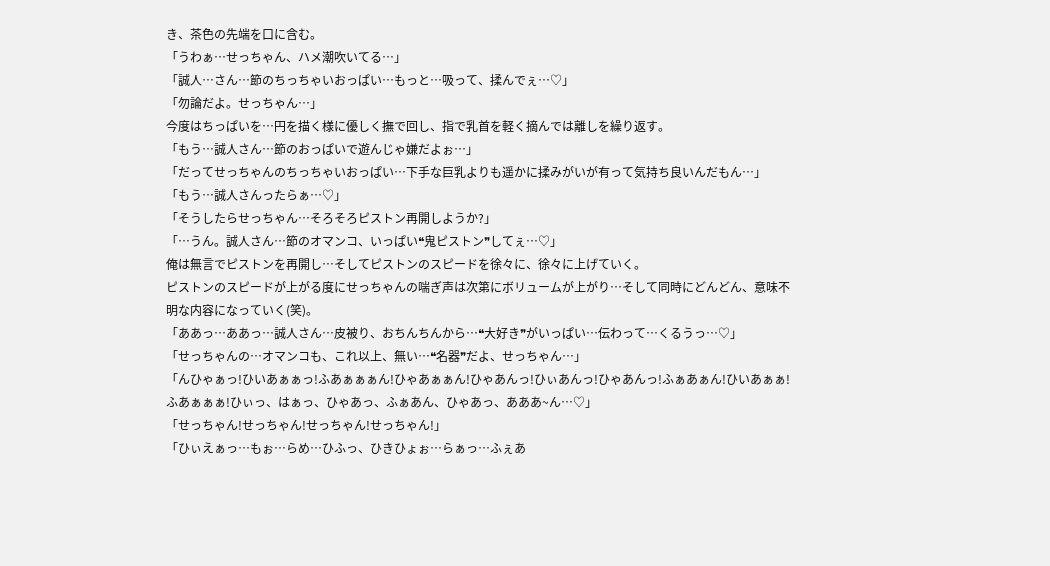き、茶色の先端を口に含む。
「うわぁ…せっちゃん、ハメ潮吹いてる…」
「誠人…さん…節のちっちゃいおっぱい…もっと…吸って、揉んでぇ…♡」
「勿論だよ。せっちゃん…」
今度はちっぱいを…円を描く様に優しく撫で回し、指で乳首を軽く摘んでは離しを繰り返す。
「もう…誠人さん…節のおっぱいで遊んじゃ嫌だよぉ…」
「だってせっちゃんのちっちゃいおっぱい…下手な巨乳よりも遥かに揉みがいが有って気持ち良いんだもん…」
「もう…誠人さんったらぁ…♡」
「そうしたらせっちゃん…そろそろピストン再開しようか?」
「…うん。誠人さん…節のオマンコ、いっぱい❝鬼ピストン❞してぇ…♡」
俺は無言でピストンを再開し…そしてピストンのスピードを徐々に、徐々に上げていく。
ピストンのスピードが上がる度にせっちゃんの喘ぎ声は次第にボリュームが上がり…そして同時にどんどん、意味不明な内容になっていく(笑)。
「ああっ…ああっ…誠人さん…皮被り、おちんちんから…❝大好き❞がいっぱい…伝わって…くるうっ…♡」
「せっちゃんの…オマンコも、これ以上、無い…❝名器❞だよ、せっちゃん…」
「んひゃぁっ!ひいあぁぁっ!ふあぁぁぁん!ひゃあぁぁん!ひゃあんっ!ひぃあんっ!ひゃあんっ!ふぁあぁん!ひいあぁぁ!ふあぁぁぁ!ひぃっ、はぁっ、ひゃあっ、ふぁあん、ひゃあっ、あああ~ん…♡」
「せっちゃん!せっちゃん!せっちゃん!せっちゃん!」
「ひぃえぁっ…もぉ…らめ…ひふっ、ひきひょぉ…らぁっ…ふぇあ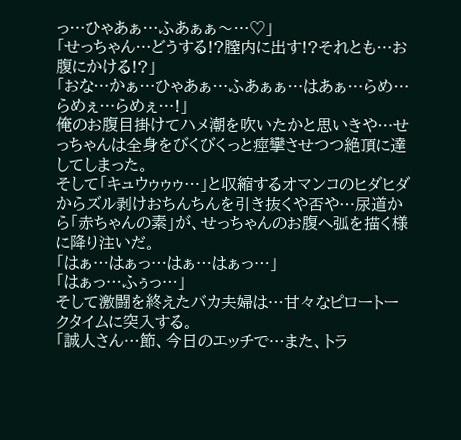っ…ひゃあぁ…ふあぁぁ〜…♡」
「せっちゃん…どうする!?膣内に出す!?それとも…お腹にかける!?」
「おな…かぁ…ひゃあぁ…ふあぁぁ…はあぁ…らめ…らめぇ…らめぇ…!」
俺のお腹目掛けてハメ潮を吹いたかと思いきや…せっちゃんは全身をびくびくっと痙攣させつつ絶頂に達してしまった。
そして「キュウゥゥゥ…」と収縮するオマンコのヒダヒダからズル剥けおちんちんを引き抜くや否や…尿道から「赤ちゃんの素」が、せっちゃんのお腹へ弧を描く様に降り注いだ。
「はぁ…はぁっ…はぁ…はぁっ…」
「はぁっ…ふぅっ…」
そして激闘を終えたバカ夫婦は…甘々なピロートークタイムに突入する。
「誠人さん…節、今日のエッチで…また、トラ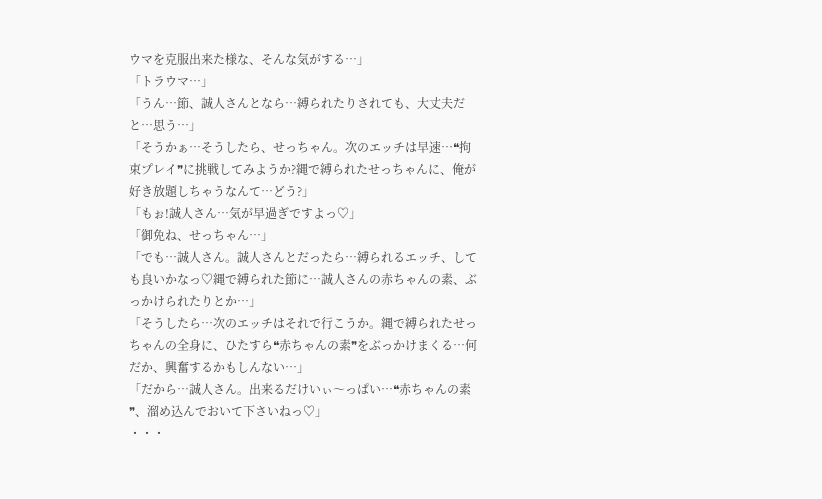ウマを克服出来た様な、そんな気がする…」
「トラウマ…」
「うん…節、誠人さんとなら…縛られたりされても、大丈夫だと…思う…」
「そうかぁ…そうしたら、せっちゃん。次のエッチは早速…❝拘束プレイ❞に挑戦してみようか?縄で縛られたせっちゃんに、俺が好き放題しちゃうなんて…どう?」
「もぉ!誠人さん…気が早過ぎですよっ♡」
「御免ね、せっちゃん…」
「でも…誠人さん。誠人さんとだったら…縛られるエッチ、しても良いかなっ♡縄で縛られた節に…誠人さんの赤ちゃんの素、ぶっかけられたりとか…」
「そうしたら…次のエッチはそれで行こうか。縄で縛られたせっちゃんの全身に、ひたすら❝赤ちゃんの素❞をぶっかけまくる…何だか、興奮するかもしんない…」
「だから…誠人さん。出来るだけいぃ〜っぱい…❝赤ちゃんの素❞、溜め込んでおいて下さいねっ♡」
・・・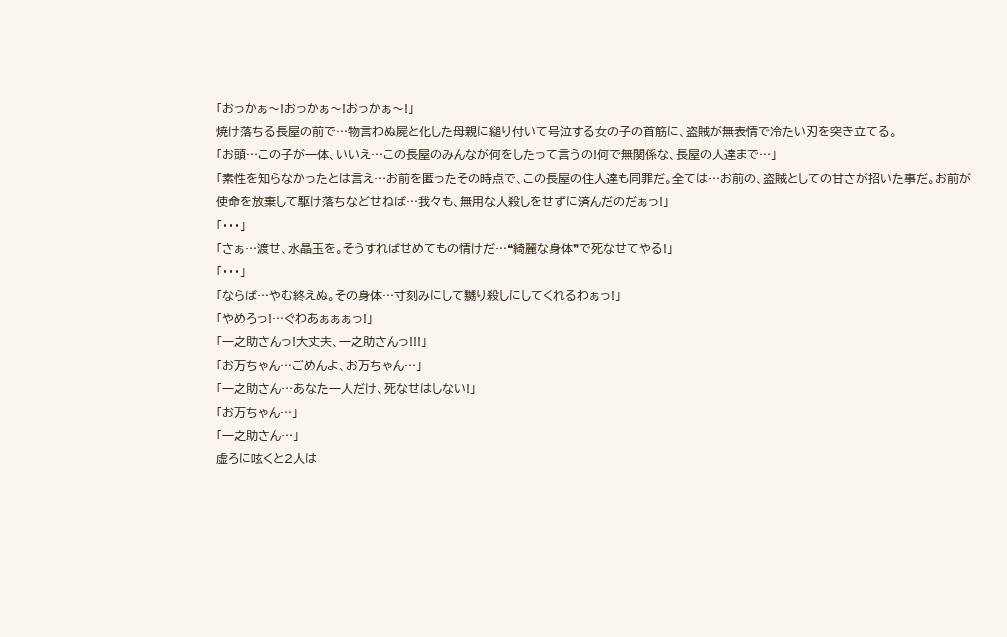「おっかぁ〜!おっかぁ〜!おっかぁ〜!」
焼け落ちる長屋の前で…物言わぬ屍と化した母親に縋り付いて号泣する女の子の首筋に、盗賊が無表情で冷たい刃を突き立てる。
「お頭…この子が一体、いいえ…この長屋のみんなが何をしたって言うの!何で無関係な、長屋の人達まで…」
「素性を知らなかったとは言え…お前を匿ったその時点で、この長屋の住人達も同罪だ。全ては…お前の、盗賊としての甘さが招いた事だ。お前が使命を放棄して駆け落ちなどせねば…我々も、無用な人殺しをせずに済んだのだぁっ!」
「・・・」
「さぁ…渡せ、水晶玉を。そうすればせめてもの情けだ…❝綺麗な身体❞で死なせてやる!」
「・・・」
「ならば…やむ終えぬ。その身体…寸刻みにして嬲り殺しにしてくれるわぁっ!」
「やめろっ!…ぐわあぁぁぁっ!」
「一之助さんっ!大丈夫、一之助さんっ!!!」
「お万ちゃん…ごめんよ、お万ちゃん…」
「一之助さん…あなた一人だけ、死なせはしない!」
「お万ちゃん…」
「一之助さん…」
虚ろに呟くと2人は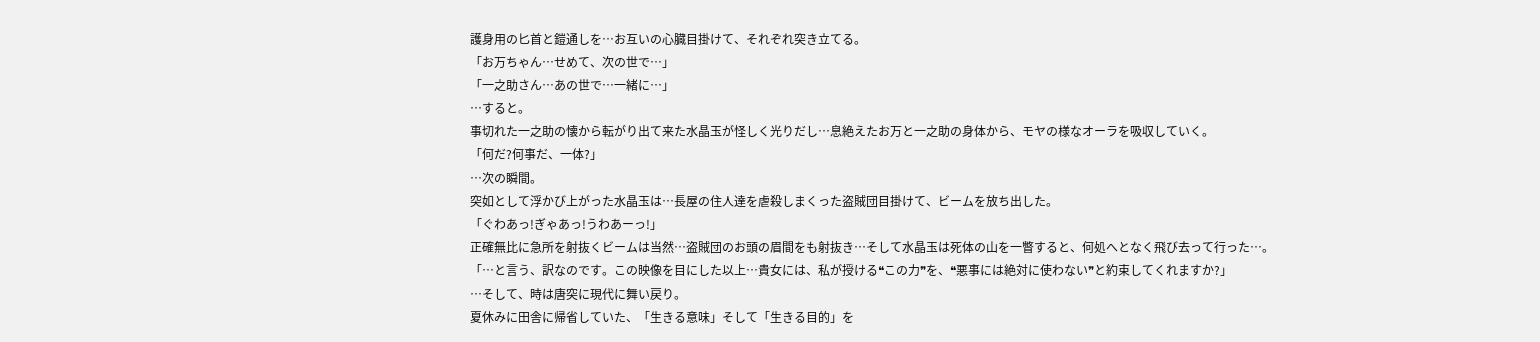護身用の匕首と鎧通しを…お互いの心臓目掛けて、それぞれ突き立てる。
「お万ちゃん…せめて、次の世で…」
「一之助さん…あの世で…一緒に…」
…すると。
事切れた一之助の懐から転がり出て来た水晶玉が怪しく光りだし…息絶えたお万と一之助の身体から、モヤの様なオーラを吸収していく。
「何だ?何事だ、一体?」
…次の瞬間。
突如として浮かび上がった水晶玉は…長屋の住人達を虐殺しまくった盗賊団目掛けて、ビームを放ち出した。
「ぐわあっ!ぎゃあっ!うわあーっ!」
正確無比に急所を射抜くビームは当然…盗賊団のお頭の眉間をも射抜き…そして水晶玉は死体の山を一瞥すると、何処へとなく飛び去って行った…。
「…と言う、訳なのです。この映像を目にした以上…貴女には、私が授ける❝この力❞を、❝悪事には絶対に使わない❞と約束してくれますか?」
…そして、時は唐突に現代に舞い戻り。
夏休みに田舎に帰省していた、「生きる意味」そして「生きる目的」を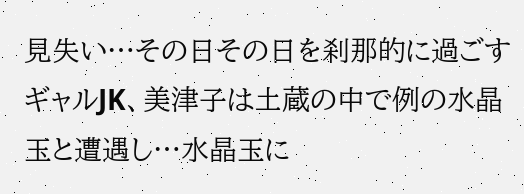見失い…その日その日を刹那的に過ごすギャルJK、美津子は土蔵の中で例の水晶玉と遭遇し…水晶玉に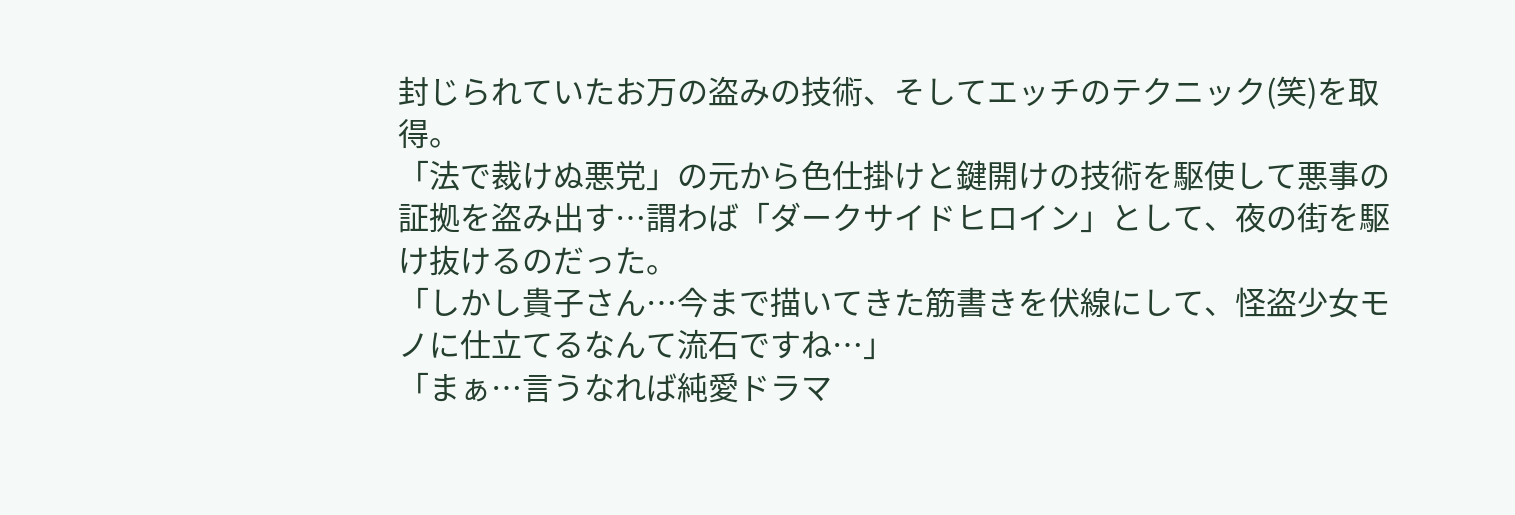封じられていたお万の盗みの技術、そしてエッチのテクニック(笑)を取得。
「法で裁けぬ悪党」の元から色仕掛けと鍵開けの技術を駆使して悪事の証拠を盗み出す…謂わば「ダークサイドヒロイン」として、夜の街を駆け抜けるのだった。
「しかし貴子さん…今まで描いてきた筋書きを伏線にして、怪盗少女モノに仕立てるなんて流石ですね…」
「まぁ…言うなれば純愛ドラマ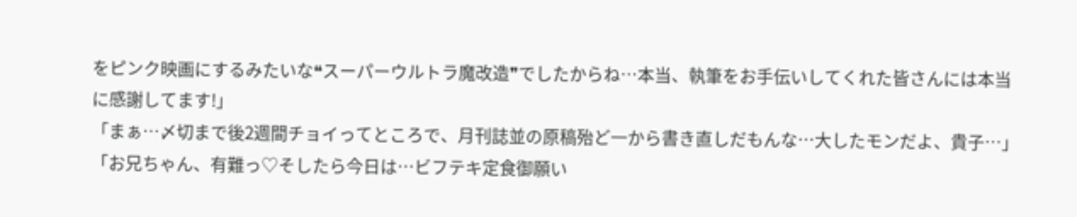をピンク映画にするみたいな❝スーパーウルトラ魔改造❞でしたからね…本当、執筆をお手伝いしてくれた皆さんには本当に感謝してます!」
「まぁ…〆切まで後2週間チョイってところで、月刊誌並の原稿殆ど一から書き直しだもんな…大したモンだよ、貴子…」
「お兄ちゃん、有難っ♡そしたら今日は…ビフテキ定食御願い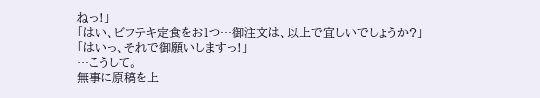ねっ!」
「はい、ビフテキ定食をお1つ…御注文は、以上で宜しいでしょうか?」
「はいっ、それで御願いしますっ!」
…こうして。
無事に原稿を上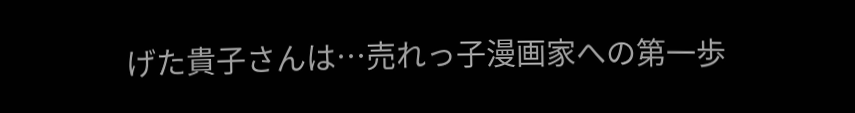げた貴子さんは…売れっ子漫画家への第一歩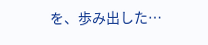を、歩み出した…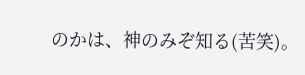のかは、神のみぞ知る(苦笑)。